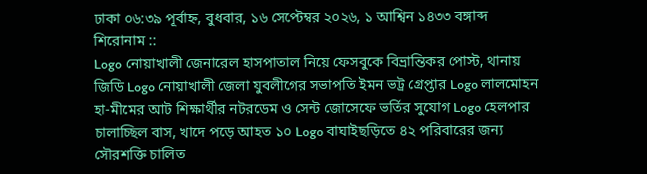ঢাকা ০৬:৩৯ পূর্বাহ্ন, বুধবার, ১৬ সেপ্টেম্বর ২০২৬, ১ আশ্বিন ১৪৩৩ বঙ্গাব্দ
শিরোনাম ::
Logo নোয়াখালী জেনারেল হাসপাতাল নিয়ে ফেসবুকে বিভ্রান্তিকর পোস্ট, থানায় জিডি Logo নোয়াখালী জেলা যুবলীগের সভাপতি ইমন ভট্র গ্রেপ্তার Logo লালমোহন হা-মীমের আট শিক্ষার্থীর নটরডেম ও সেন্ট জোসেফে ভর্তির সুযোগ Logo হেলপার চালাচ্ছিল বাস, খাদে পড়ে আহত ১০ Logo বাঘাইছড়িতে ৪২ পরিবারের জন্য সৌরশক্তি চালিত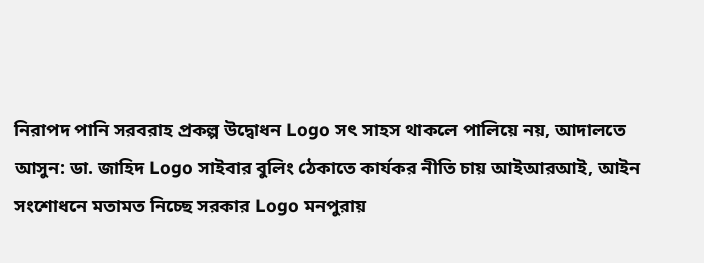নিরাপদ পানি সরবরাহ প্রকল্প উদ্বোধন Logo সৎ সাহস থাকলে পালিয়ে নয়, আদালতে আসুন: ডা. জাহিদ Logo সাইবার বুলিং ঠেকাতে কার্যকর নীতি চায় আইআরআই, আইন সংশোধনে মতামত নিচ্ছে সরকার Logo মনপুরায়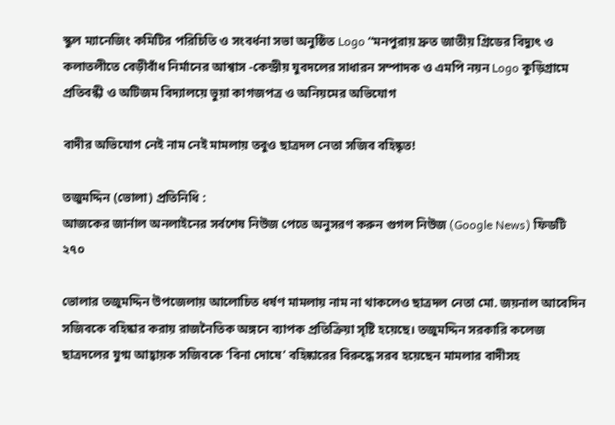স্কুল ম্যানেজিং কমিটির পরিচিতি ও সংবর্ধনা সভা অনুষ্ঠিত Logo “মনপুরায় দ্রুত জাতীয় গ্রিডের বিদ্যুৎ ও কলাতলীতে বেড়ীবাঁধ নির্মানের আশ্বাস -কেন্দ্রীয় যুবদলের সাধারন সম্পাদক ও এমপি নয়ন Logo কুড়িগ্রামে প্রতিবন্ধী ও অটিজম বিদ্যালয়ে ভুয়া কাগজপত্র ও অনিয়মের অভিযোগ

বাদীর অভিযোগ নেই নাম নেই মামলায় তবুও ছাত্রদল নেতা সজিব বহিষ্কৃত!

তজুমদ্দিন (ভোলা) প্রতিনিধি :
আজকের জার্নাল অনলাইনের সর্বশেষ নিউজ পেতে অনুসরণ করুন গুগল নিউজ (Google News) ফিডটি
২৭০

ভোলার তজুমদ্দিন উপজেলায় আলোচিত ধর্ষণ মামলায় নাম না থাকলেও ছাত্রদল নেতা মো. জয়নাল আবেদিন সজিবকে বহিষ্কার করায় রাজনৈতিক অঙ্গনে ব্যাপক প্রতিক্রিয়া সৃষ্টি হয়েছে। তজুমদ্দিন সরকারি কলেজ ছাত্রদলের যুগ্ম আহ্বায়ক সজিবকে ‘বিনা দোষে’ বহিষ্কারের বিরুদ্ধে সরব হয়েছেন মামলার বাদীসহ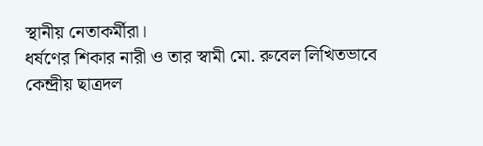স্থানীয় নেতাকর্মীরা।
ধর্ষণের শিকার নারী ও তার স্বামী মো. রুবেল লিখিতভাবে কেন্দ্রীয় ছাত্রদল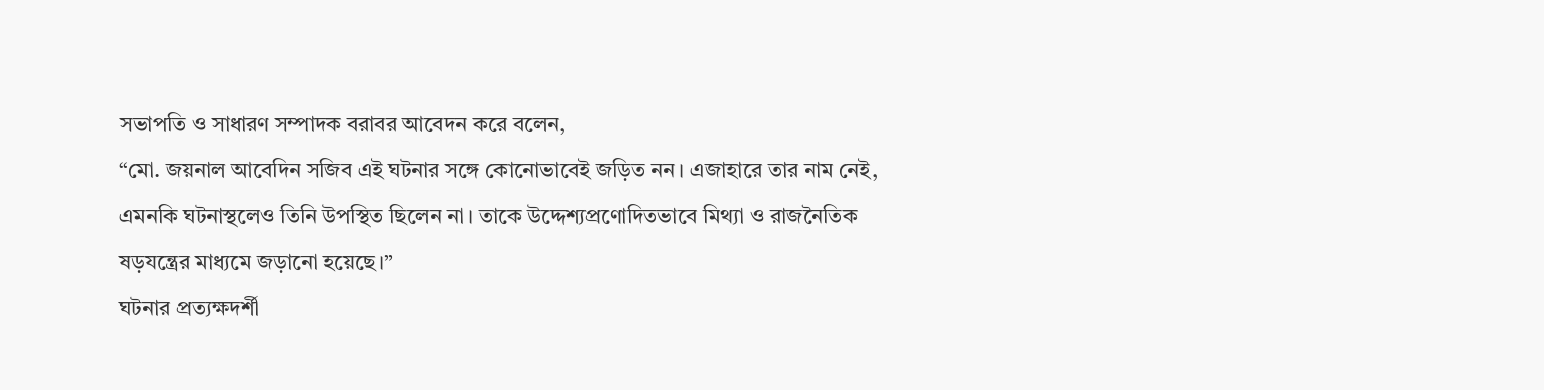সভাপতি ও সাধারণ সম্পাদক বরাবর আবেদন করে বলেন,
“মো. জয়নাল আবেদিন সজিব এই ঘটনার সঙ্গে কোনোভাবেই জড়িত নন। এজাহারে তার নাম নেই, এমনকি ঘটনাস্থলেও তিনি উপস্থিত ছিলেন না। তাকে উদ্দেশ্যপ্রণোদিতভাবে মিথ্যা ও রাজনৈতিক ষড়যন্ত্রের মাধ্যমে জড়ানো হয়েছে।”
ঘটনার প্রত্যক্ষদর্শী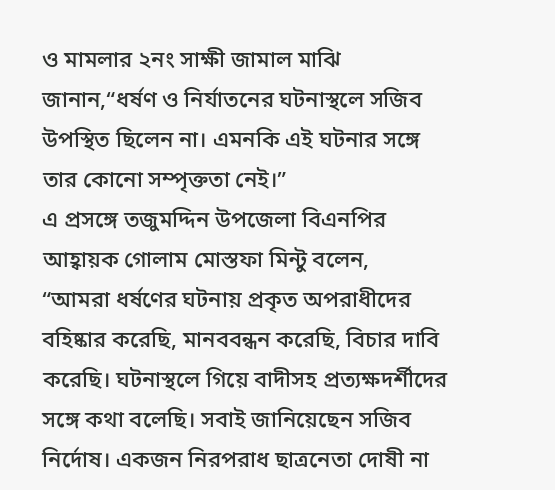ও মামলার ২নং সাক্ষী জামাল মাঝি জানান,“ধর্ষণ ও নির্যাতনের ঘটনাস্থলে সজিব উপস্থিত ছিলেন না। এমনকি এই ঘটনার সঙ্গে তার কোনো সম্পৃক্ততা নেই।”
এ প্রসঙ্গে তজুমদ্দিন উপজেলা বিএনপির আহ্বায়ক গোলাম মোস্তফা মিন্টু বলেন,
“আমরা ধর্ষণের ঘটনায় প্রকৃত অপরাধীদের বহিষ্কার করেছি, মানববন্ধন করেছি, বিচার দাবি করেছি। ঘটনাস্থলে গিয়ে বাদীসহ প্রত্যক্ষদর্শীদের সঙ্গে কথা বলেছি। সবাই জানিয়েছেন সজিব নির্দোষ। একজন নিরপরাধ ছাত্রনেতা দোষী না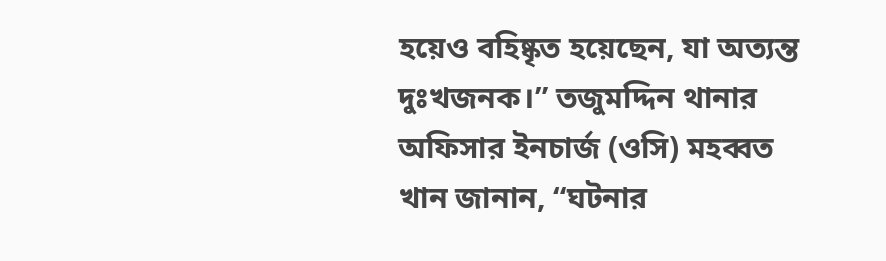হয়েও বহিষ্কৃত হয়েছেন, যা অত্যন্ত দুঃখজনক।” তজুমদ্দিন থানার অফিসার ইনচার্জ (ওসি) মহব্বত খান জানান, “ঘটনার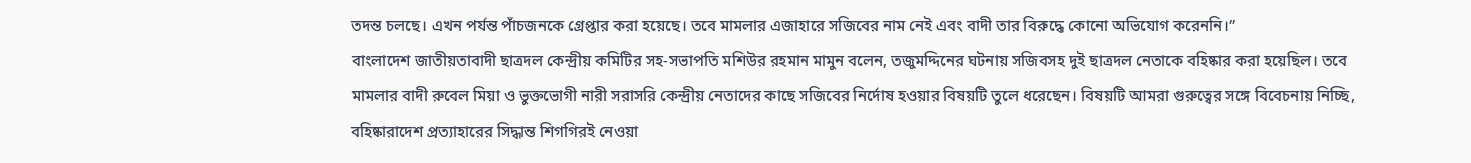তদন্ত চলছে। এখন পর্যন্ত পাঁচজনকে গ্রেপ্তার করা হয়েছে। তবে মামলার এজাহারে সজিবের নাম নেই এবং বাদী তার বিরুদ্ধে কোনো অভিযোগ করেননি।”
বাংলাদেশ জাতীয়তাবাদী ছাত্রদল কেন্দ্রীয় কমিটির সহ-সভাপতি মশিউর রহমান মামুন বলেন, তজুমদ্দিনের ঘটনায় সজিবসহ দুই ছাত্রদল নেতাকে বহিষ্কার করা হয়েছিল। তবে মামলার বাদী রুবেল মিয়া ও ভুক্তভোগী নারী সরাসরি কেন্দ্রীয় নেতাদের কাছে সজিবের নির্দোষ হওয়ার বিষয়টি তুলে ধরেছেন। বিষয়টি আমরা গুরুত্বের সঙ্গে বিবেচনায় নিচ্ছি, বহিষ্কারাদেশ প্রত্যাহারের সিদ্ধান্ত শিগগিরই নেওয়া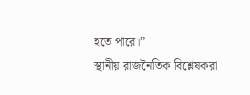হতে পারে।”
স্থানীয় রাজনৈতিক বিশ্লেষকরা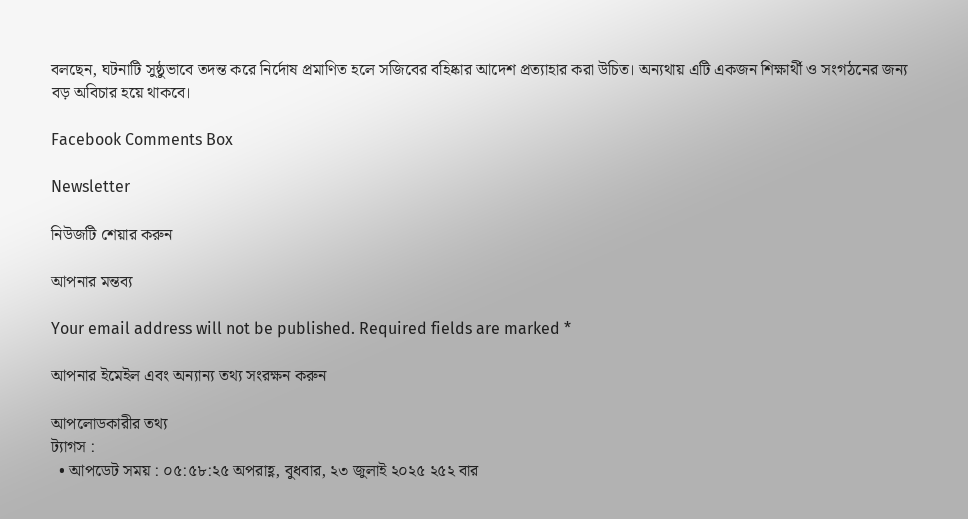বলছেন, ঘটনাটি সুষ্ঠুভাবে তদন্ত করে নির্দোষ প্রমাণিত হলে সজিবের বহিষ্কার আদেশ প্রত্যাহার করা উচিত। অন্যথায় এটি একজন শিক্ষার্থী ও সংগঠনের জন্য বড় অবিচার হয়ে থাকবে।

Facebook Comments Box

Newsletter

নিউজটি শেয়ার করুন

আপনার মন্তব্য

Your email address will not be published. Required fields are marked *

আপনার ইমেইল এবং অন্যান্য তথ্য সংরক্ষন করুন

আপলোডকারীর তথ্য
ট্যাগস :
  • আপডেট সময় : ০৫:৫৮:২৫ অপরাহ্ণ, বুধবার, ২৩ জুলাই ২০২৫ ২৫২ বার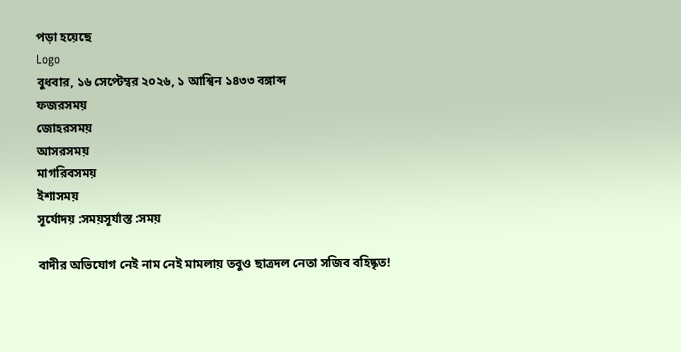পড়া হয়েছে
Logo
বুধবার, ১৬ সেপ্টেম্বর ২০২৬, ১ আশ্বিন ১৪৩৩ বঙ্গাব্দ
ফজরসময়
জোহরসময়
আসরসময়
মাগরিবসময়
ইশাসময়
সূর্যোদয় :সময়সূর্যাস্ত :সময়

বাদীর অভিযোগ নেই নাম নেই মামলায় তবুও ছাত্রদল নেতা সজিব বহিষ্কৃত!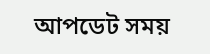আপডেট সময়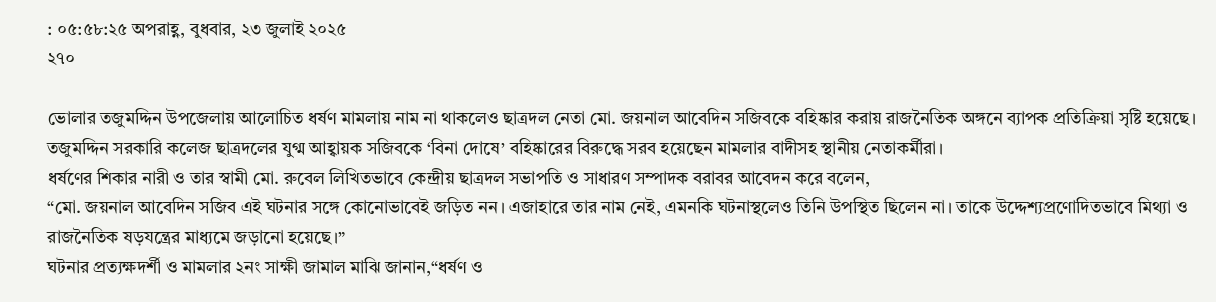: ০৫:৫৮:২৫ অপরাহ্ণ, বুধবার, ২৩ জুলাই ২০২৫
২৭০

ভোলার তজুমদ্দিন উপজেলায় আলোচিত ধর্ষণ মামলায় নাম না থাকলেও ছাত্রদল নেতা মো. জয়নাল আবেদিন সজিবকে বহিষ্কার করায় রাজনৈতিক অঙ্গনে ব্যাপক প্রতিক্রিয়া সৃষ্টি হয়েছে। তজুমদ্দিন সরকারি কলেজ ছাত্রদলের যুগ্ম আহ্বায়ক সজিবকে ‘বিনা দোষে’ বহিষ্কারের বিরুদ্ধে সরব হয়েছেন মামলার বাদীসহ স্থানীয় নেতাকর্মীরা।
ধর্ষণের শিকার নারী ও তার স্বামী মো. রুবেল লিখিতভাবে কেন্দ্রীয় ছাত্রদল সভাপতি ও সাধারণ সম্পাদক বরাবর আবেদন করে বলেন,
“মো. জয়নাল আবেদিন সজিব এই ঘটনার সঙ্গে কোনোভাবেই জড়িত নন। এজাহারে তার নাম নেই, এমনকি ঘটনাস্থলেও তিনি উপস্থিত ছিলেন না। তাকে উদ্দেশ্যপ্রণোদিতভাবে মিথ্যা ও রাজনৈতিক ষড়যন্ত্রের মাধ্যমে জড়ানো হয়েছে।”
ঘটনার প্রত্যক্ষদর্শী ও মামলার ২নং সাক্ষী জামাল মাঝি জানান,“ধর্ষণ ও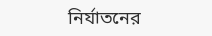নির্যাতনের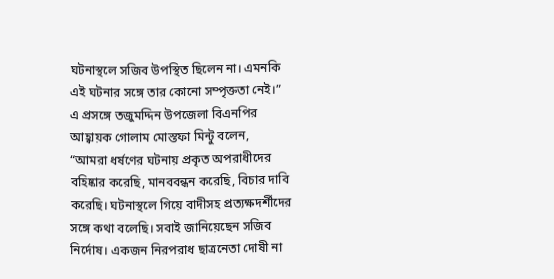ঘটনাস্থলে সজিব উপস্থিত ছিলেন না। এমনকি এই ঘটনার সঙ্গে তার কোনো সম্পৃক্ততা নেই।”
এ প্রসঙ্গে তজুমদ্দিন উপজেলা বিএনপির আহ্বায়ক গোলাম মোস্তফা মিন্টু বলেন,
“আমরা ধর্ষণের ঘটনায় প্রকৃত অপরাধীদের বহিষ্কার করেছি, মানববন্ধন করেছি, বিচার দাবি করেছি। ঘটনাস্থলে গিয়ে বাদীসহ প্রত্যক্ষদর্শীদের সঙ্গে কথা বলেছি। সবাই জানিয়েছেন সজিব নির্দোষ। একজন নিরপরাধ ছাত্রনেতা দোষী না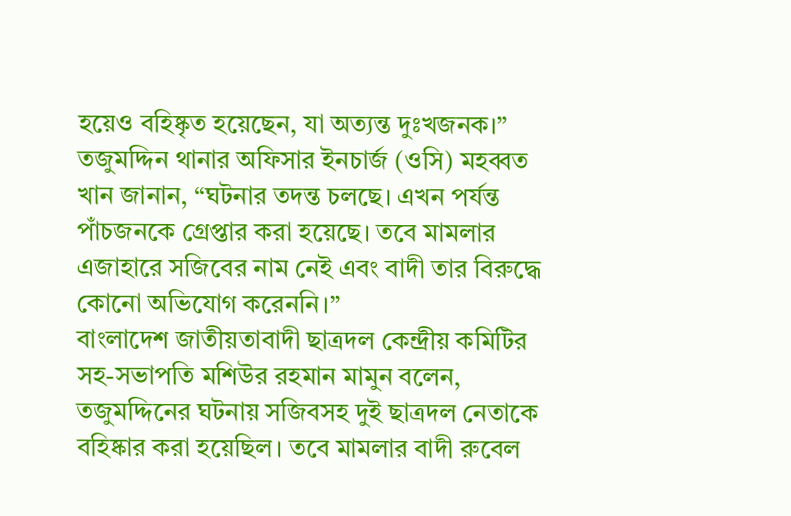হয়েও বহিষ্কৃত হয়েছেন, যা অত্যন্ত দুঃখজনক।” তজুমদ্দিন থানার অফিসার ইনচার্জ (ওসি) মহব্বত খান জানান, “ঘটনার তদন্ত চলছে। এখন পর্যন্ত পাঁচজনকে গ্রেপ্তার করা হয়েছে। তবে মামলার এজাহারে সজিবের নাম নেই এবং বাদী তার বিরুদ্ধে কোনো অভিযোগ করেননি।”
বাংলাদেশ জাতীয়তাবাদী ছাত্রদল কেন্দ্রীয় কমিটির সহ-সভাপতি মশিউর রহমান মামুন বলেন, তজুমদ্দিনের ঘটনায় সজিবসহ দুই ছাত্রদল নেতাকে বহিষ্কার করা হয়েছিল। তবে মামলার বাদী রুবেল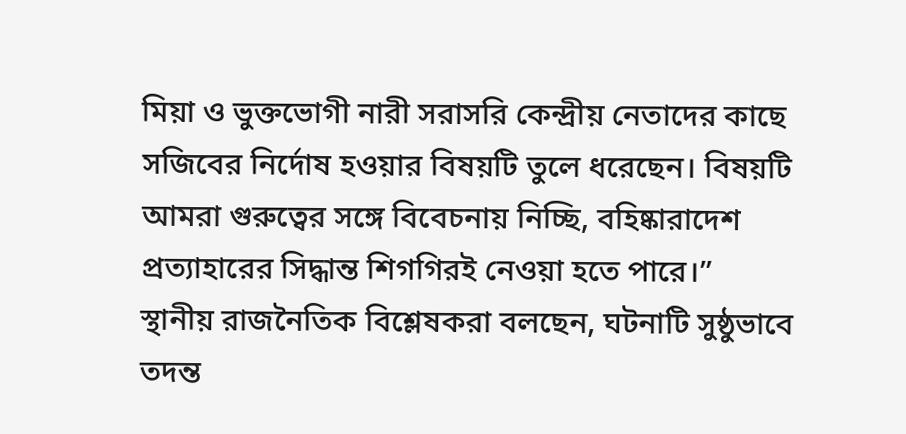মিয়া ও ভুক্তভোগী নারী সরাসরি কেন্দ্রীয় নেতাদের কাছে সজিবের নির্দোষ হওয়ার বিষয়টি তুলে ধরেছেন। বিষয়টি আমরা গুরুত্বের সঙ্গে বিবেচনায় নিচ্ছি, বহিষ্কারাদেশ প্রত্যাহারের সিদ্ধান্ত শিগগিরই নেওয়া হতে পারে।”
স্থানীয় রাজনৈতিক বিশ্লেষকরা বলছেন, ঘটনাটি সুষ্ঠুভাবে তদন্ত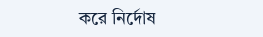করে নির্দোষ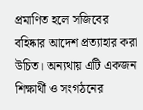প্রমাণিত হলে সজিবের বহিষ্কার আদেশ প্রত্যাহার করা উচিত। অন্যথায় এটি একজন শিক্ষার্থী ও সংগঠনের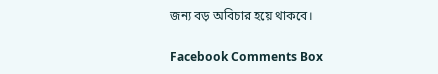জন্য বড় অবিচার হয়ে থাকবে।

Facebook Comments Box